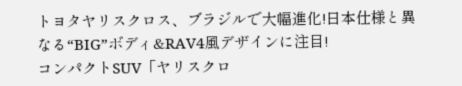トヨタヤリスクロス、ブラジルで大幅進化!日本仕様と異なる“BIG”ボディ&RAV4風デザインに注目!
コンパクトSUV「ヤリスクロ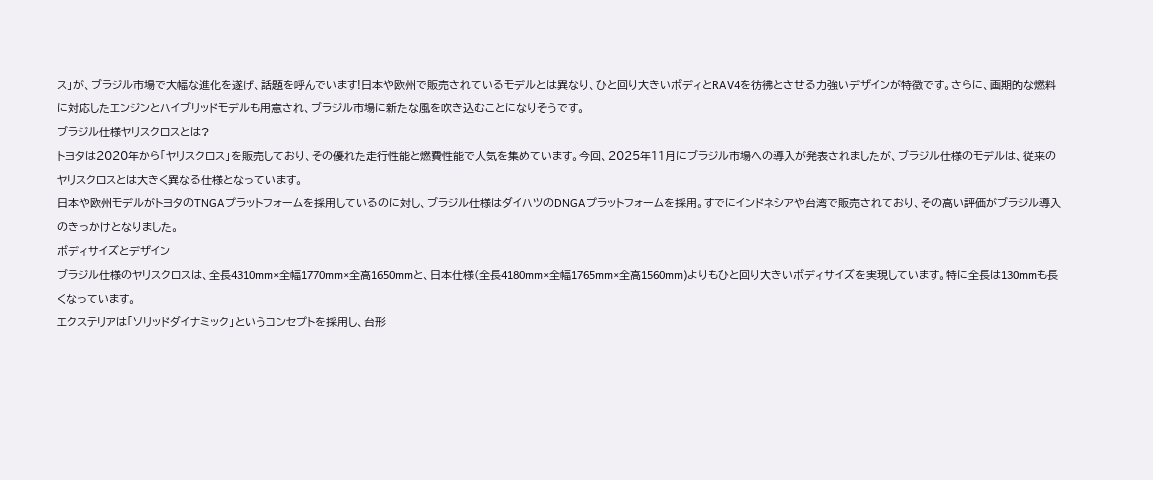ス」が、ブラジル市場で大幅な進化を遂げ、話題を呼んでいます!日本や欧州で販売されているモデルとは異なり、ひと回り大きいボディとRAV4を彷彿とさせる力強いデザインが特徴です。さらに、画期的な燃料に対応したエンジンとハイブリッドモデルも用意され、ブラジル市場に新たな風を吹き込むことになりそうです。
ブラジル仕様ヤリスクロスとは?
トヨタは2020年から「ヤリスクロス」を販売しており、その優れた走行性能と燃費性能で人気を集めています。今回、2025年11月にブラジル市場への導入が発表されましたが、ブラジル仕様のモデルは、従来のヤリスクロスとは大きく異なる仕様となっています。
日本や欧州モデルがトヨタのTNGAプラットフォームを採用しているのに対し、ブラジル仕様はダイハツのDNGAプラットフォームを採用。すでにインドネシアや台湾で販売されており、その高い評価がブラジル導入のきっかけとなりました。
ボディサイズとデザイン
ブラジル仕様のヤリスクロスは、全長4310mm×全幅1770mm×全高1650mmと、日本仕様(全長4180mm×全幅1765mm×全高1560mm)よりもひと回り大きいボディサイズを実現しています。特に全長は130mmも長くなっています。
エクステリアは「ソリッドダイナミック」というコンセプトを採用し、台形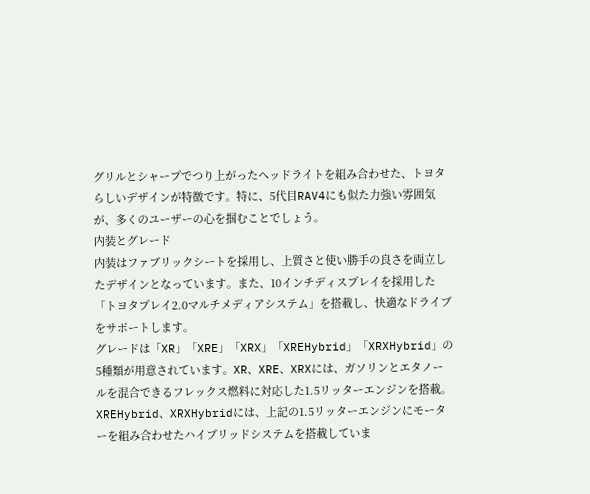グリルとシャープでつり上がったヘッドライトを組み合わせた、トヨタらしいデザインが特徴です。特に、5代目RAV4にも似た力強い雰囲気が、多くのユーザーの心を掴むことでしょう。
内装とグレード
内装はファブリックシートを採用し、上質さと使い勝手の良さを両立したデザインとなっています。また、10インチディスプレイを採用した「トヨタプレイ2.0マルチメディアシステム」を搭載し、快適なドライブをサポートします。
グレードは「XR」「XRE」「XRX」「XREHybrid」「XRXHybrid」の5種類が用意されています。XR、XRE、XRXには、ガソリンとエタノールを混合できるフレックス燃料に対応した1.5リッターエンジンを搭載。XREHybrid、XRXHybridには、上記の1.5リッターエンジンにモーターを組み合わせたハイブリッドシステムを搭載していま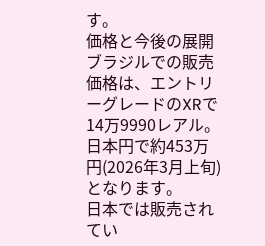す。
価格と今後の展開
ブラジルでの販売価格は、エントリーグレードのXRで14万9990レアル。日本円で約453万円(2026年3月上旬)となります。
日本では販売されてい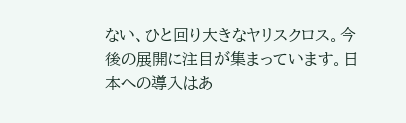ない、ひと回り大きなヤリスクロス。今後の展開に注目が集まっています。日本への導入はあ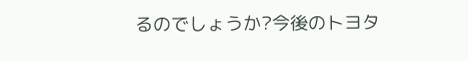るのでしょうか?今後のトヨタ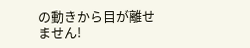の動きから目が離せません!